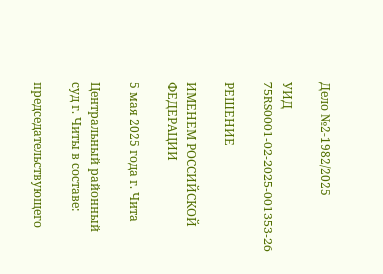Дело №2-1982/2025

УИД 75RS0001-02-2025-001353-26

РЕШЕНИЕ

ИМЕНЕМ РОССИЙСКОЙ ФЕДЕРАЦИИ

5 мая 2025 года г. Чита

Центральный районный суд г. Читы в составе:

председательствующего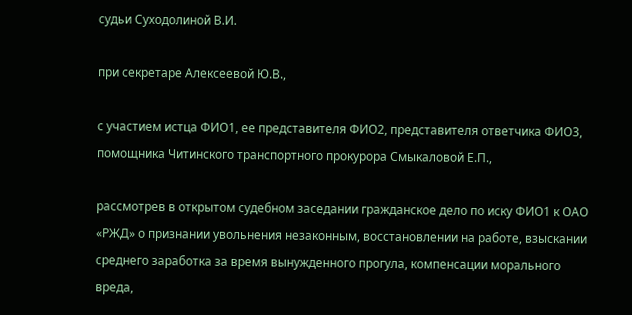судьи Суходолиной В.И.

при секретаре Алексеевой Ю.В.,

с участием истца ФИО1, ее представителя ФИО2, представителя ответчика ФИО3, помощника Читинского транспортного прокурора Смыкаловой Е.П.,

рассмотрев в открытом судебном заседании гражданское дело по иску ФИО1 к ОАО «РЖД» о признании увольнения незаконным, восстановлении на работе, взыскании среднего заработка за время вынужденного прогула, компенсации морального вреда,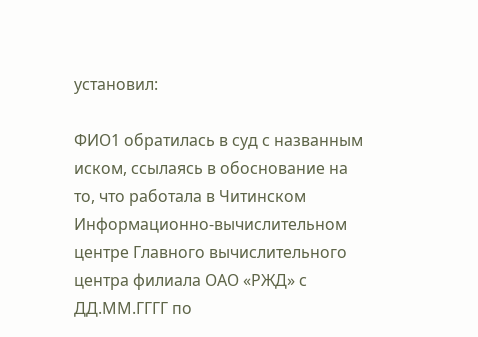установил:

ФИО1 обратилась в суд с названным иском, ссылаясь в обоснование на то, что работала в Читинском Информационно-вычислительном центре Главного вычислительного центра филиала ОАО «РЖД» с ДД.ММ.ГГГГ по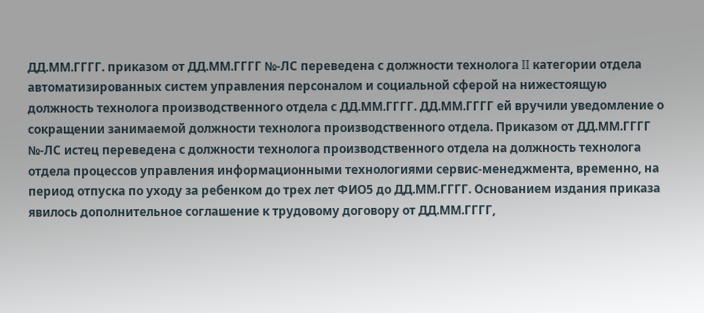ДД.ММ.ГГГГ. приказом от ДД.ММ.ГГГГ №-ЛС переведена с должности технолога II категории отдела автоматизированных систем управления персоналом и социальной сферой на нижестоящую должность технолога производственного отдела с ДД.ММ.ГГГГ. ДД.ММ.ГГГГ ей вручили уведомление о сокращении занимаемой должности технолога производственного отдела. Приказом от ДД.ММ.ГГГГ №-ЛС истец переведена с должности технолога производственного отдела на должность технолога отдела процессов управления информационными технологиями сервис-менеджмента, временно, на период отпуска по уходу за ребенком до трех лет ФИО5 до ДД.ММ.ГГГГ. Основанием издания приказа явилось дополнительное соглашение к трудовому договору от ДД.ММ.ГГГГ,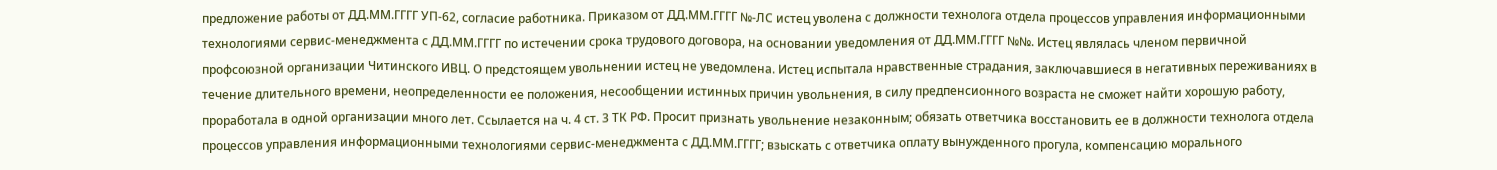предложение работы от ДД.ММ.ГГГГ УП-62, согласие работника. Приказом от ДД.ММ.ГГГГ №-ЛС истец уволена с должности технолога отдела процессов управления информационными технологиями сервис-менеджмента с ДД.ММ.ГГГГ по истечении срока трудового договора, на основании уведомления от ДД.ММ.ГГГГ №№. Истец являлась членом первичной профсоюзной организации Читинского ИВЦ. О предстоящем увольнении истец не уведомлена. Истец испытала нравственные страдания, заключавшиеся в негативных переживаниях в течение длительного времени, неопределенности ее положения, несообщении истинных причин увольнения, в силу предпенсионного возраста не сможет найти хорошую работу, проработала в одной организации много лет. Ссылается на ч. 4 ст. 3 ТК РФ. Просит признать увольнение незаконным; обязать ответчика восстановить ее в должности технолога отдела процессов управления информационными технологиями сервис-менеджмента с ДД.ММ.ГГГГ; взыскать с ответчика оплату вынужденного прогула, компенсацию морального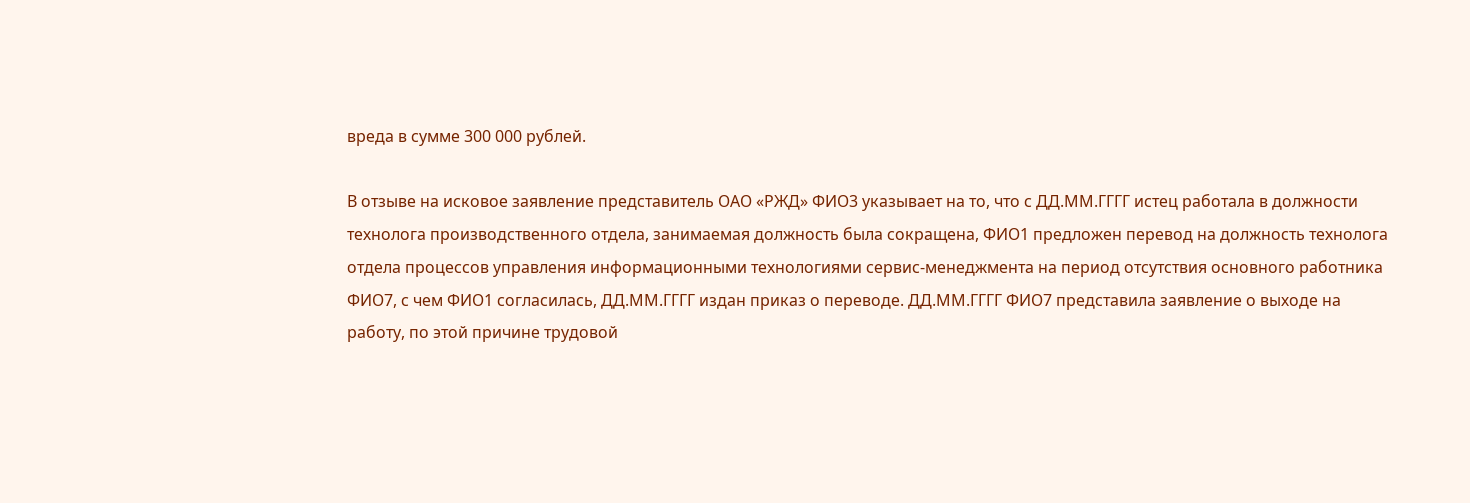вреда в сумме 300 000 рублей.

В отзыве на исковое заявление представитель ОАО «РЖД» ФИО3 указывает на то, что с ДД.ММ.ГГГГ истец работала в должности технолога производственного отдела, занимаемая должность была сокращена, ФИО1 предложен перевод на должность технолога отдела процессов управления информационными технологиями сервис-менеджмента на период отсутствия основного работника ФИО7, с чем ФИО1 согласилась, ДД.ММ.ГГГГ издан приказ о переводе. ДД.ММ.ГГГГ ФИО7 представила заявление о выходе на работу, по этой причине трудовой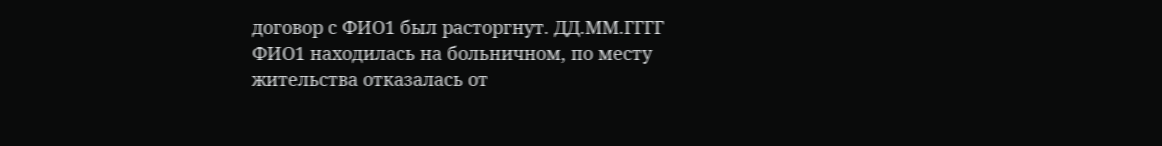договор с ФИО1 был расторгнут. ДД.ММ.ГГГГ ФИО1 находилась на больничном, по месту жительства отказалась от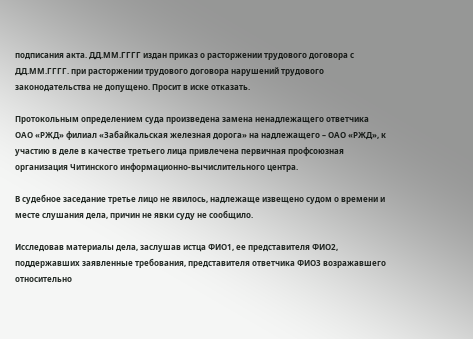подписания акта. ДД.ММ.ГГГГ издан приказ о расторжении трудового договора с ДД.ММ.ГГГГ. при расторжении трудового договора нарушений трудового законодательства не допущено. Просит в иске отказать.

Протокольным определением суда произведена замена ненадлежащего ответчика ОАО «РЖД» филиал «Забайкальская железная дорога» на надлежащего – ОАО «РЖД», к участию в деле в качестве третьего лица привлечена первичная профсоюзная организация Читинского информационно-вычислительного центра.

В судебное заседание третье лицо не явилось, надлежаще извещено судом о времени и месте слушания дела, причин не явки суду не сообщило.

Исследовав материалы дела, заслушав истца ФИО1, ее представителя ФИО2, поддержавших заявленные требования, представителя ответчика ФИО3 возражавшего относительно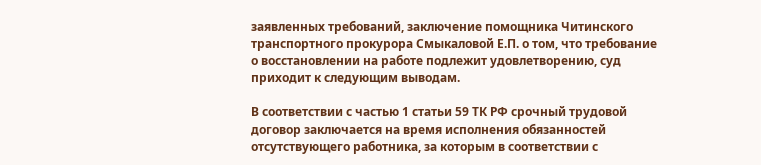заявленных требований, заключение помощника Читинского транспортного прокурора Смыкаловой Е.П. о том, что требование о восстановлении на работе подлежит удовлетворению, суд приходит к следующим выводам.

В соответствии с частью 1 статьи 59 ТК РФ срочный трудовой договор заключается на время исполнения обязанностей отсутствующего работника, за которым в соответствии с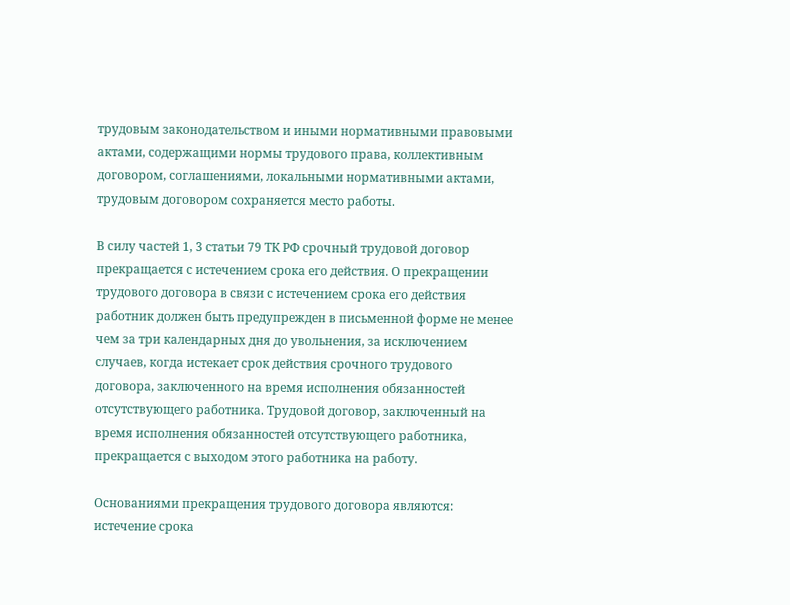трудовым законодательством и иными нормативными правовыми актами, содержащими нормы трудового права, коллективным договором, соглашениями, локальными нормативными актами, трудовым договором сохраняется место работы.

В силу частей 1, 3 статьи 79 ТК РФ срочный трудовой договор прекращается с истечением срока его действия. О прекращении трудового договора в связи с истечением срока его действия работник должен быть предупрежден в письменной форме не менее чем за три календарных дня до увольнения, за исключением случаев, когда истекает срок действия срочного трудового договора, заключенного на время исполнения обязанностей отсутствующего работника. Трудовой договор, заключенный на время исполнения обязанностей отсутствующего работника, прекращается с выходом этого работника на работу.

Основаниями прекращения трудового договора являются: истечение срока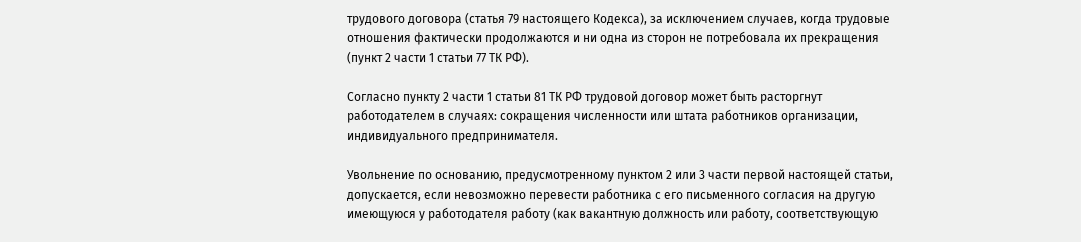трудового договора (статья 79 настоящего Кодекса), за исключением случаев, когда трудовые отношения фактически продолжаются и ни одна из сторон не потребовала их прекращения (пункт 2 части 1 статьи 77 ТК РФ).

Согласно пункту 2 части 1 статьи 81 ТК РФ трудовой договор может быть расторгнут работодателем в случаях: сокращения численности или штата работников организации, индивидуального предпринимателя.

Увольнение по основанию, предусмотренному пунктом 2 или 3 части первой настоящей статьи, допускается, если невозможно перевести работника с его письменного согласия на другую имеющуюся у работодателя работу (как вакантную должность или работу, соответствующую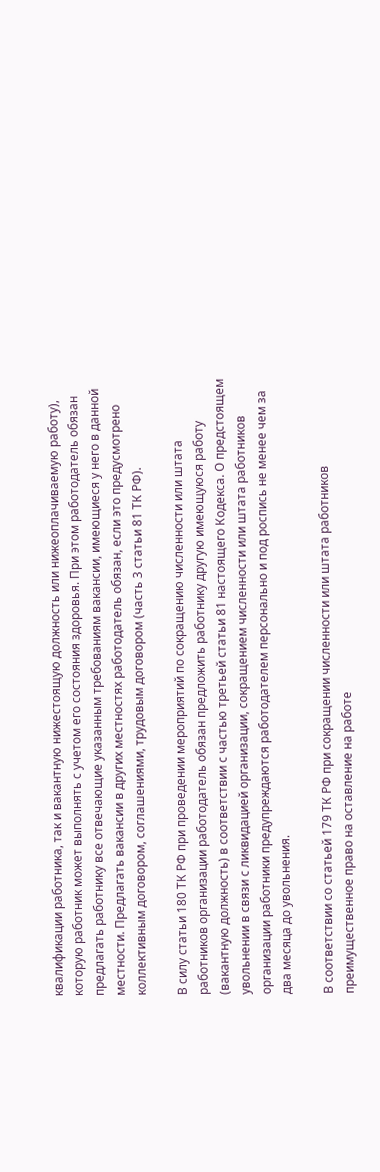квалификации работника, так и вакантную нижестоящую должность или нижеоплачиваемую работу), которую работник может выполнять с учетом его состояния здоровья. При этом работодатель обязан предлагать работнику все отвечающие указанным требованиям вакансии, имеющиеся у него в данной местности. Предлагать вакансии в других местностях работодатель обязан, если это предусмотрено коллективным договором, соглашениями, трудовым договором (часть 3 статьи 81 ТК РФ).

В силу статьи 180 ТК РФ при проведении мероприятий по сокращению численности или штата работников организации работодатель обязан предложить работнику другую имеющуюся работу (вакантную должность) в соответствии с частью третьей статьи 81 настоящего Кодекса. О предстоящем увольнении в связи с ликвидацией организации, сокращением численности или штата работников организации работники предупреждаются работодателем персонально и под роспись не менее чем за два месяца до увольнения.

В соответствии со статьей 179 ТК РФ при сокращении численности или штата работников преимущественное право на оставление на работе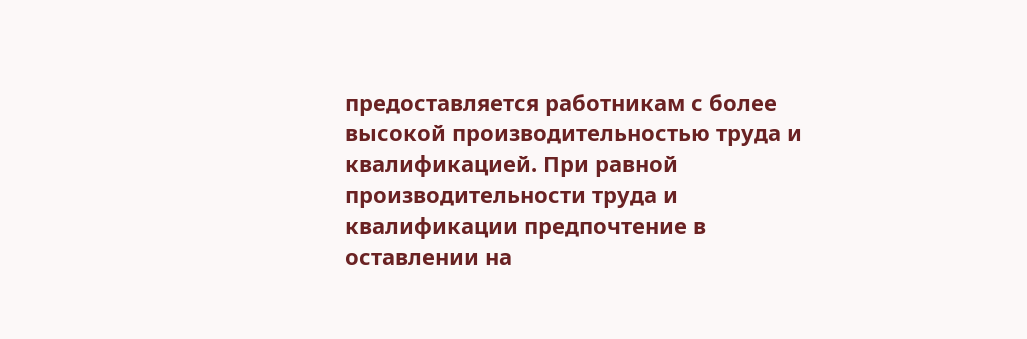предоставляется работникам с более высокой производительностью труда и квалификацией. При равной производительности труда и квалификации предпочтение в оставлении на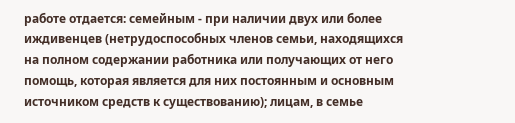работе отдается: семейным - при наличии двух или более иждивенцев (нетрудоспособных членов семьи, находящихся на полном содержании работника или получающих от него помощь, которая является для них постоянным и основным источником средств к существованию); лицам, в семье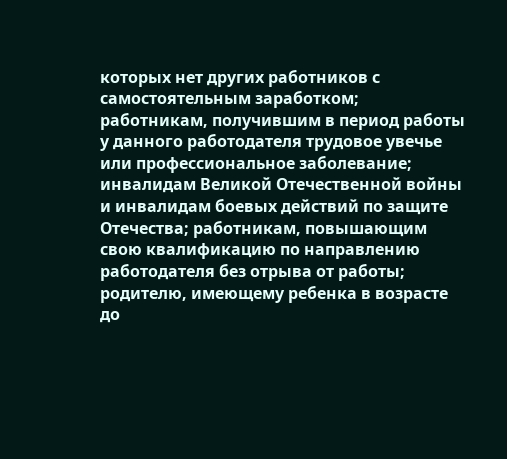которых нет других работников с самостоятельным заработком; работникам, получившим в период работы у данного работодателя трудовое увечье или профессиональное заболевание; инвалидам Великой Отечественной войны и инвалидам боевых действий по защите Отечества; работникам, повышающим свою квалификацию по направлению работодателя без отрыва от работы; родителю, имеющему ребенка в возрасте до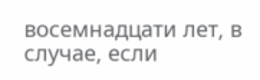восемнадцати лет, в случае, если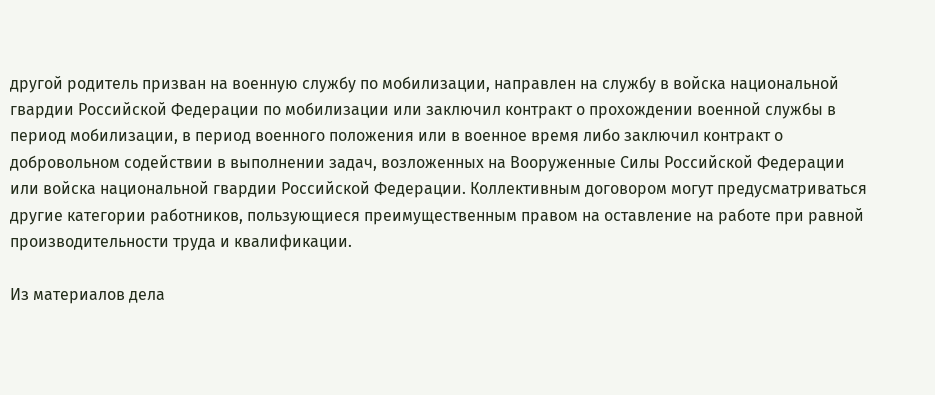другой родитель призван на военную службу по мобилизации, направлен на службу в войска национальной гвардии Российской Федерации по мобилизации или заключил контракт о прохождении военной службы в период мобилизации, в период военного положения или в военное время либо заключил контракт о добровольном содействии в выполнении задач, возложенных на Вооруженные Силы Российской Федерации или войска национальной гвардии Российской Федерации. Коллективным договором могут предусматриваться другие категории работников, пользующиеся преимущественным правом на оставление на работе при равной производительности труда и квалификации.

Из материалов дела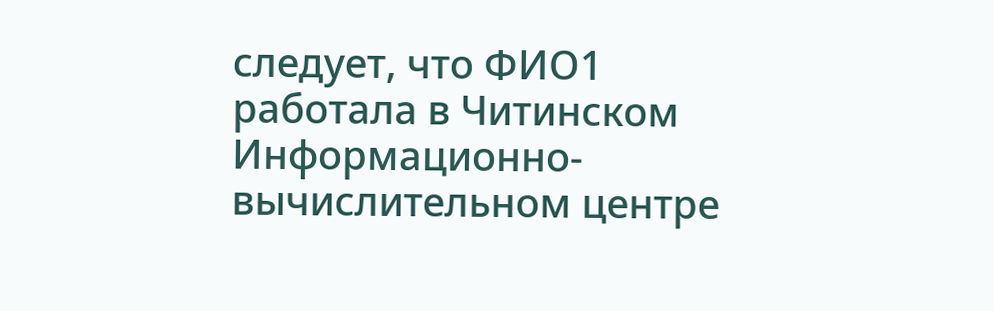следует, что ФИО1 работала в Читинском Информационно-вычислительном центре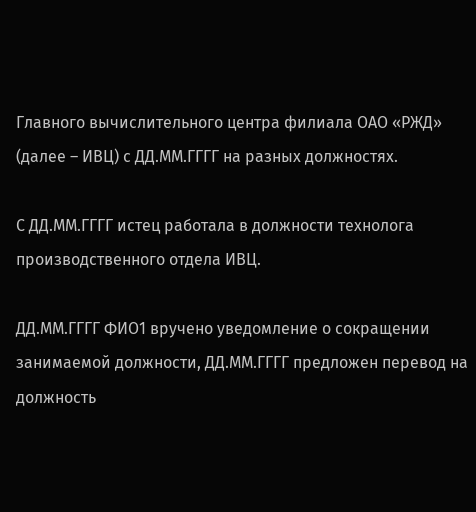Главного вычислительного центра филиала ОАО «РЖД» (далее – ИВЦ) с ДД.ММ.ГГГГ на разных должностях.

С ДД.ММ.ГГГГ истец работала в должности технолога производственного отдела ИВЦ.

ДД.ММ.ГГГГ ФИО1 вручено уведомление о сокращении занимаемой должности, ДД.ММ.ГГГГ предложен перевод на должность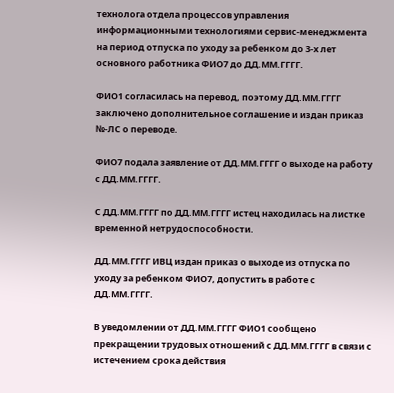технолога отдела процессов управления информационными технологиями сервис-менеджмента на период отпуска по уходу за ребенком до 3-х лет основного работника ФИО7 до ДД.ММ.ГГГГ.

ФИО1 согласилась на перевод, поэтому ДД.ММ.ГГГГ заключено дополнительное соглашение и издан приказ №-ЛС о переводе.

ФИО7 подала заявление от ДД.ММ.ГГГГ о выходе на работу с ДД.ММ.ГГГГ.

С ДД.ММ.ГГГГ по ДД.ММ.ГГГГ истец находилась на листке временной нетрудоспособности.

ДД.ММ.ГГГГ ИВЦ издан приказ о выходе из отпуска по уходу за ребенком ФИО7, допустить в работе с ДД.ММ.ГГГГ.

В уведомлении от ДД.ММ.ГГГГ ФИО1 сообщено прекращении трудовых отношений с ДД.ММ.ГГГГ в связи с истечением срока действия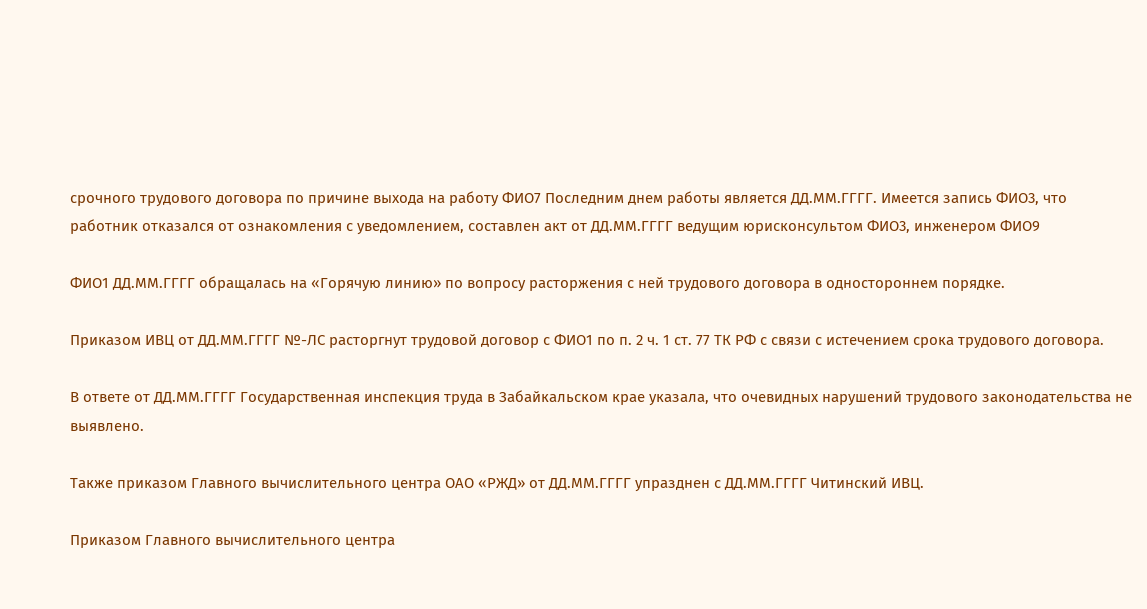срочного трудового договора по причине выхода на работу ФИО7 Последним днем работы является ДД.ММ.ГГГГ. Имеется запись ФИО3, что работник отказался от ознакомления с уведомлением, составлен акт от ДД.ММ.ГГГГ ведущим юрисконсультом ФИО3, инженером ФИО9

ФИО1 ДД.ММ.ГГГГ обращалась на «Горячую линию» по вопросу расторжения с ней трудового договора в одностороннем порядке.

Приказом ИВЦ от ДД.ММ.ГГГГ №-ЛС расторгнут трудовой договор с ФИО1 по п. 2 ч. 1 ст. 77 ТК РФ с связи с истечением срока трудового договора.

В ответе от ДД.ММ.ГГГГ Государственная инспекция труда в Забайкальском крае указала, что очевидных нарушений трудового законодательства не выявлено.

Также приказом Главного вычислительного центра ОАО «РЖД» от ДД.ММ.ГГГГ упразднен с ДД.ММ.ГГГГ Читинский ИВЦ.

Приказом Главного вычислительного центра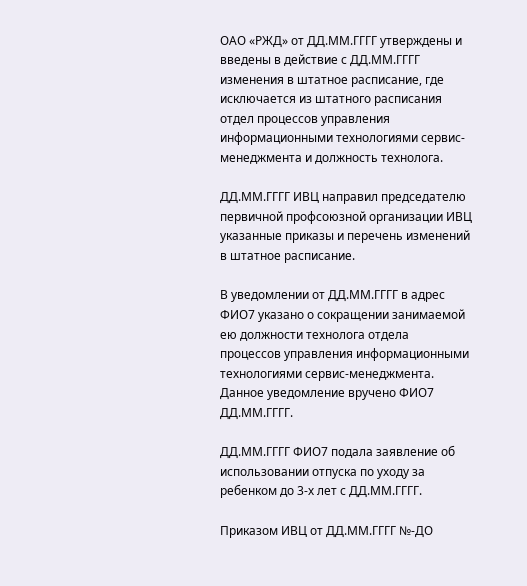ОАО «РЖД» от ДД.ММ.ГГГГ утверждены и введены в действие с ДД.ММ.ГГГГ изменения в штатное расписание, где исключается из штатного расписания отдел процессов управления информационными технологиями сервис-менеджмента и должность технолога.

ДД.ММ.ГГГГ ИВЦ направил председателю первичной профсоюзной организации ИВЦ указанные приказы и перечень изменений в штатное расписание.

В уведомлении от ДД.ММ.ГГГГ в адрес ФИО7 указано о сокращении занимаемой ею должности технолога отдела процессов управления информационными технологиями сервис-менеджмента. Данное уведомление вручено ФИО7 ДД.ММ.ГГГГ.

ДД.ММ.ГГГГ ФИО7 подала заявление об использовании отпуска по уходу за ребенком до 3-х лет с ДД.ММ.ГГГГ.

Приказом ИВЦ от ДД.ММ.ГГГГ №-ДО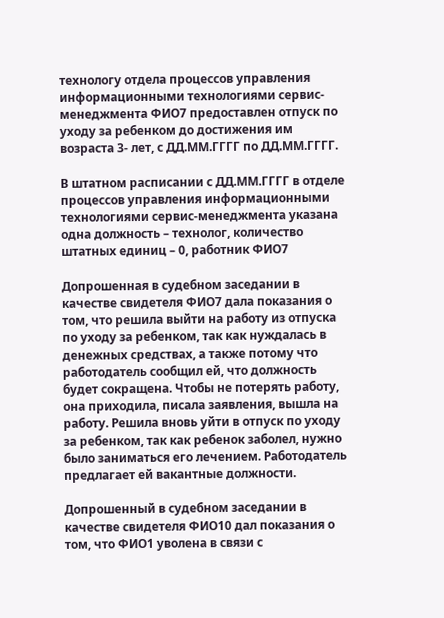технологу отдела процессов управления информационными технологиями сервис-менеджмента ФИО7 предоставлен отпуск по уходу за ребенком до достижения им возраста 3- лет, с ДД.ММ.ГГГГ по ДД.ММ.ГГГГ.

В штатном расписании с ДД.ММ.ГГГГ в отделе процессов управления информационными технологиями сервис-менеджмента указана одна должность – технолог, количество штатных единиц – 0, работник ФИО7

Допрошенная в судебном заседании в качестве свидетеля ФИО7 дала показания о том, что решила выйти на работу из отпуска по уходу за ребенком, так как нуждалась в денежных средствах, а также потому что работодатель сообщил ей, что должность будет сокращена. Чтобы не потерять работу, она приходила, писала заявления, вышла на работу. Решила вновь уйти в отпуск по уходу за ребенком, так как ребенок заболел, нужно было заниматься его лечением. Работодатель предлагает ей вакантные должности.

Допрошенный в судебном заседании в качестве свидетеля ФИО10 дал показания о том, что ФИО1 уволена в связи с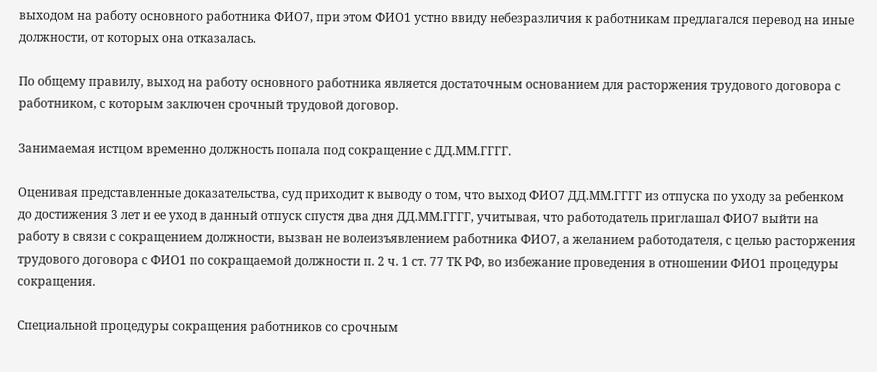выходом на работу основного работника ФИО7, при этом ФИО1 устно ввиду небезразличия к работникам предлагался перевод на иные должности, от которых она отказалась.

По общему правилу, выход на работу основного работника является достаточным основанием для расторжения трудового договора с работником, с которым заключен срочный трудовой договор.

Занимаемая истцом временно должность попала под сокращение с ДД.ММ.ГГГГ.

Оценивая представленные доказательства, суд приходит к выводу о том, что выход ФИО7 ДД.ММ.ГГГГ из отпуска по уходу за ребенком до достижения 3 лет и ее уход в данный отпуск спустя два дня ДД.ММ.ГГГГ, учитывая, что работодатель приглашал ФИО7 выйти на работу в связи с сокращением должности, вызван не волеизъявлением работника ФИО7, а желанием работодателя, с целью расторжения трудового договора с ФИО1 по сокращаемой должности п. 2 ч. 1 ст. 77 ТК РФ, во избежание проведения в отношении ФИО1 процедуры сокращения.

Специальной процедуры сокращения работников со срочным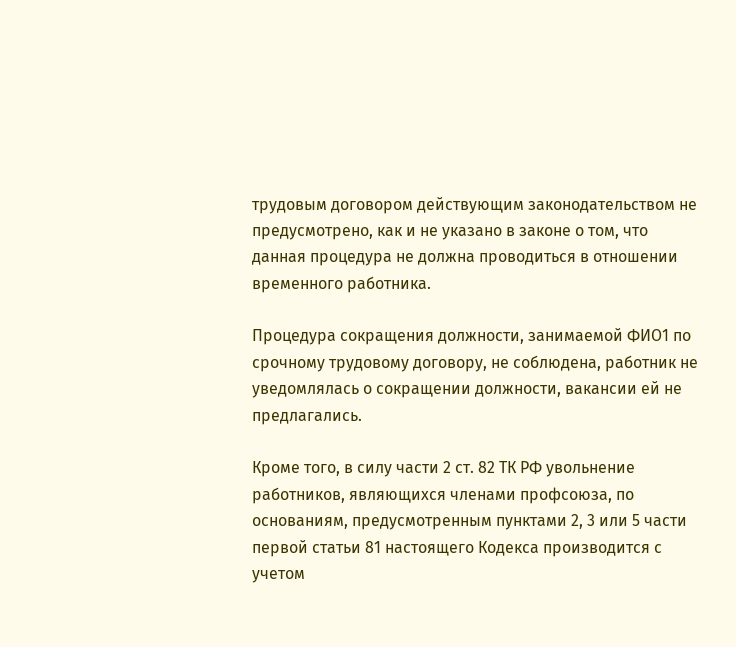трудовым договором действующим законодательством не предусмотрено, как и не указано в законе о том, что данная процедура не должна проводиться в отношении временного работника.

Процедура сокращения должности, занимаемой ФИО1 по срочному трудовому договору, не соблюдена, работник не уведомлялась о сокращении должности, вакансии ей не предлагались.

Кроме того, в силу части 2 ст. 82 ТК РФ увольнение работников, являющихся членами профсоюза, по основаниям, предусмотренным пунктами 2, 3 или 5 части первой статьи 81 настоящего Кодекса производится с учетом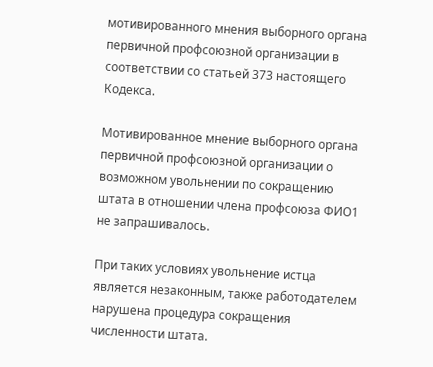мотивированного мнения выборного органа первичной профсоюзной организации в соответствии со статьей 373 настоящего Кодекса.

Мотивированное мнение выборного органа первичной профсоюзной организации о возможном увольнении по сокращению штата в отношении члена профсоюза ФИО1 не запрашивалось.

При таких условиях увольнение истца является незаконным, также работодателем нарушена процедура сокращения численности штата.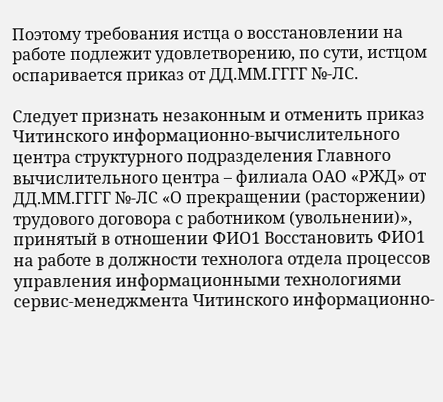Поэтому требования истца о восстановлении на работе подлежит удовлетворению, по сути, истцом оспаривается приказ от ДД.ММ.ГГГГ №-ЛС.

Следует признать незаконным и отменить приказ Читинского информационно-вычислительного центра структурного подразделения Главного вычислительного центра – филиала ОАО «РЖД» от ДД.ММ.ГГГГ №-ЛС «О прекращении (расторжении) трудового договора с работником (увольнении)», принятый в отношении ФИО1 Восстановить ФИО1 на работе в должности технолога отдела процессов управления информационными технологиями сервис-менеджмента Читинского информационно-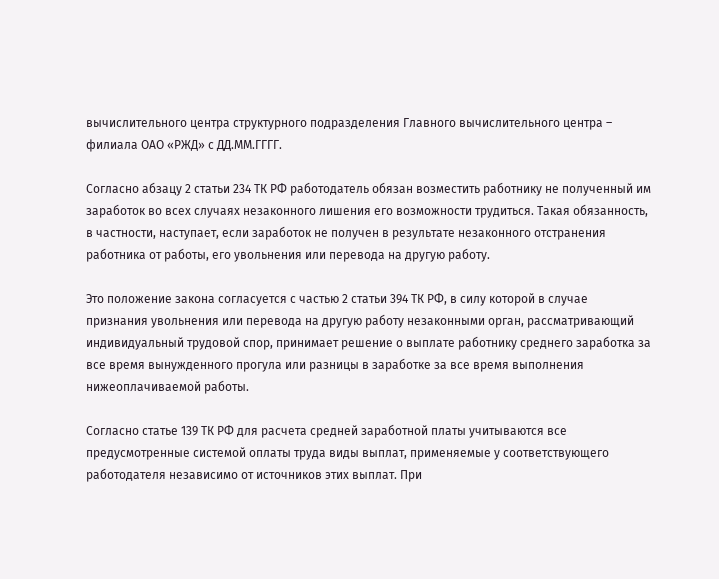вычислительного центра структурного подразделения Главного вычислительного центра – филиала ОАО «РЖД» с ДД.ММ.ГГГГ.

Согласно абзацу 2 статьи 234 ТК РФ работодатель обязан возместить работнику не полученный им заработок во всех случаях незаконного лишения его возможности трудиться. Такая обязанность, в частности, наступает, если заработок не получен в результате незаконного отстранения работника от работы, его увольнения или перевода на другую работу.

Это положение закона согласуется с частью 2 статьи 394 ТК РФ, в силу которой в случае признания увольнения или перевода на другую работу незаконными орган, рассматривающий индивидуальный трудовой спор, принимает решение о выплате работнику среднего заработка за все время вынужденного прогула или разницы в заработке за все время выполнения нижеоплачиваемой работы.

Согласно статье 139 ТК РФ для расчета средней заработной платы учитываются все предусмотренные системой оплаты труда виды выплат, применяемые у соответствующего работодателя независимо от источников этих выплат. При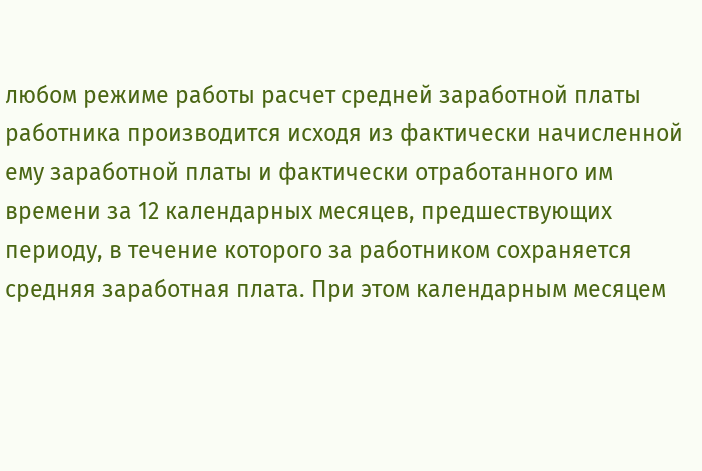любом режиме работы расчет средней заработной платы работника производится исходя из фактически начисленной ему заработной платы и фактически отработанного им времени за 12 календарных месяцев, предшествующих периоду, в течение которого за работником сохраняется средняя заработная плата. При этом календарным месяцем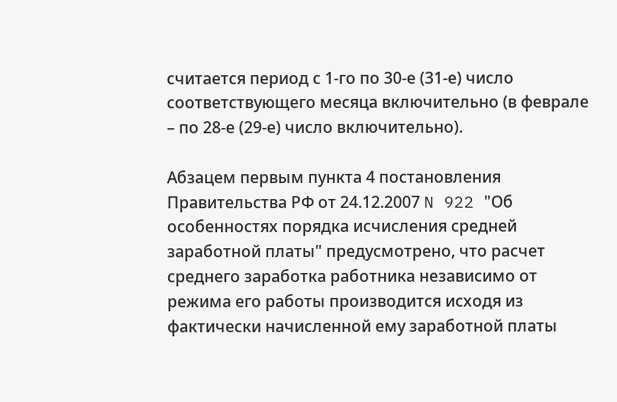считается период с 1-го по 30-е (31-е) число соответствующего месяца включительно (в феврале – по 28-е (29-е) число включительно).

Абзацем первым пункта 4 постановления Правительства РФ от 24.12.2007 N 922 "Об особенностях порядка исчисления средней заработной платы" предусмотрено, что расчет среднего заработка работника независимо от режима его работы производится исходя из фактически начисленной ему заработной платы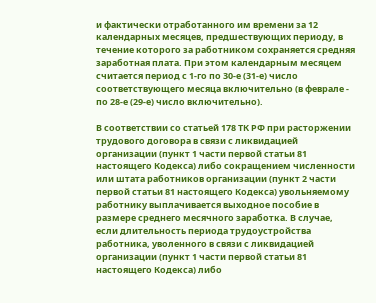и фактически отработанного им времени за 12 календарных месяцев, предшествующих периоду, в течение которого за работником сохраняется средняя заработная плата. При этом календарным месяцем считается период с 1-го по 30-е (31-е) число соответствующего месяца включительно (в феврале - по 28-е (29-е) число включительно).

В соответствии со статьей 178 ТК РФ при расторжении трудового договора в связи с ликвидацией организации (пункт 1 части первой статьи 81 настоящего Кодекса) либо сокращением численности или штата работников организации (пункт 2 части первой статьи 81 настоящего Кодекса) увольняемому работнику выплачивается выходное пособие в размере среднего месячного заработка. В случае, если длительность периода трудоустройства работника, уволенного в связи с ликвидацией организации (пункт 1 части первой статьи 81 настоящего Кодекса) либо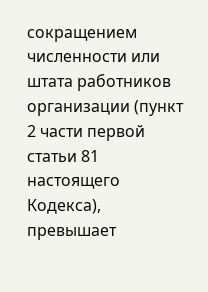сокращением численности или штата работников организации (пункт 2 части первой статьи 81 настоящего Кодекса), превышает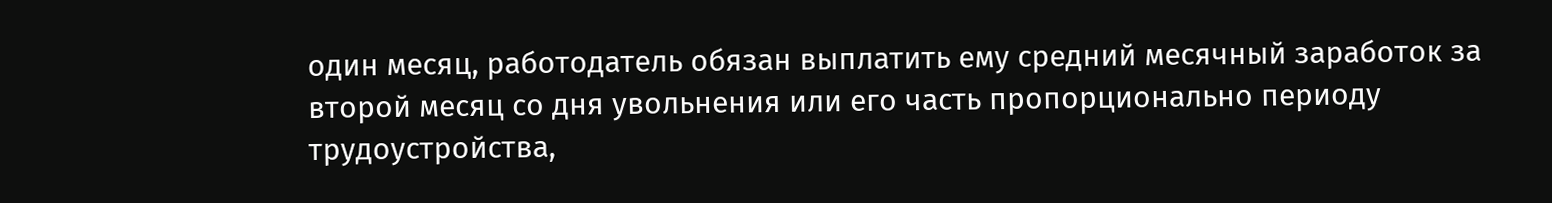один месяц, работодатель обязан выплатить ему средний месячный заработок за второй месяц со дня увольнения или его часть пропорционально периоду трудоустройства,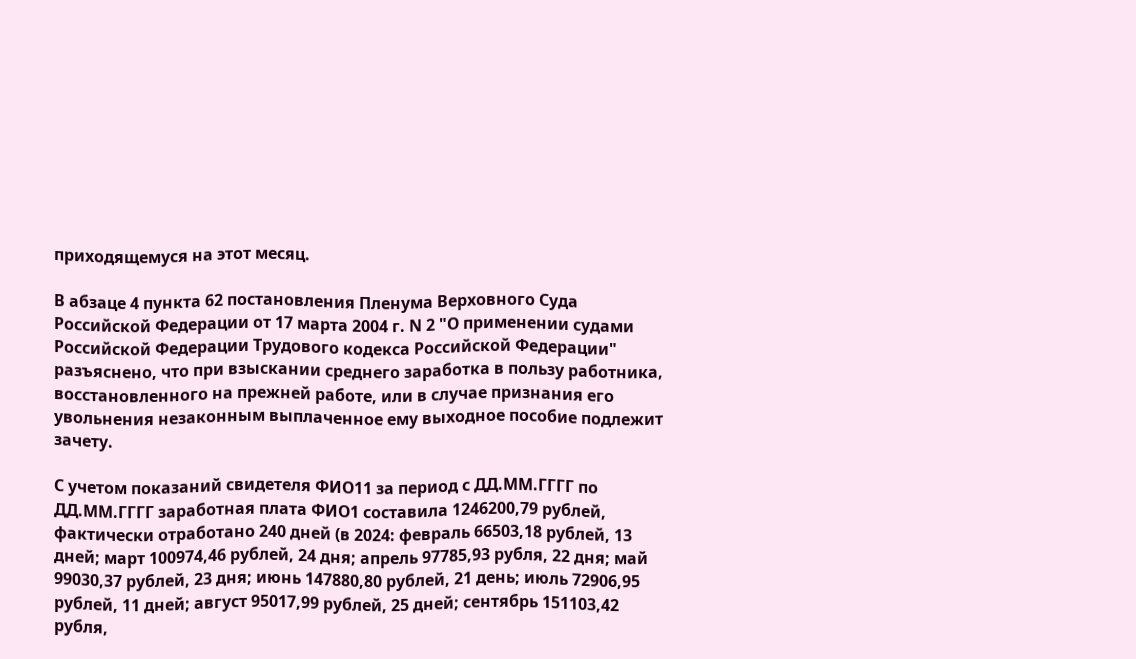приходящемуся на этот месяц.

В абзаце 4 пункта 62 постановления Пленума Верховного Суда Российской Федерации от 17 марта 2004 г. N 2 "О применении судами Российской Федерации Трудового кодекса Российской Федерации" разъяснено, что при взыскании среднего заработка в пользу работника, восстановленного на прежней работе, или в случае признания его увольнения незаконным выплаченное ему выходное пособие подлежит зачету.

С учетом показаний свидетеля ФИО11 за период с ДД.ММ.ГГГГ по ДД.ММ.ГГГГ заработная плата ФИО1 составила 1246200,79 рублей, фактически отработано 240 дней (в 2024: февраль 66503,18 рублей, 13 дней; март 100974,46 рублей, 24 дня; апрель 97785,93 рубля, 22 дня; май 99030,37 рублей, 23 дня; июнь 147880,80 рублей, 21 день; июль 72906,95 рублей, 11 дней; август 95017,99 рублей, 25 дней; сентябрь 151103,42 рубля,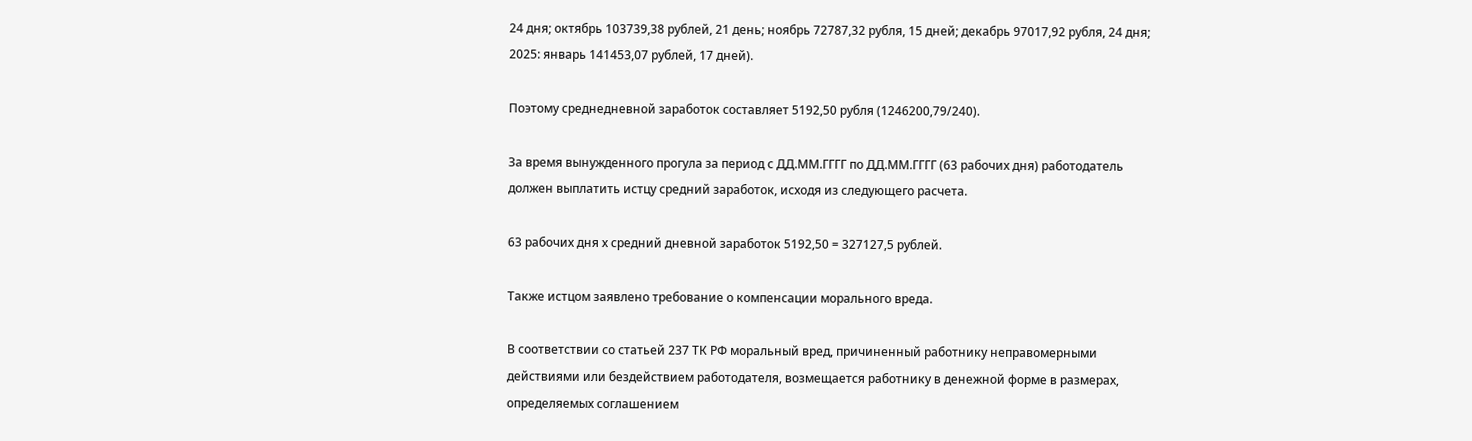24 дня; октябрь 103739,38 рублей, 21 день; ноябрь 72787,32 рубля, 15 дней; декабрь 97017,92 рубля, 24 дня; 2025: январь 141453,07 рублей, 17 дней).

Поэтому среднедневной заработок составляет 5192,50 рубля (1246200,79/240).

За время вынужденного прогула за период с ДД.ММ.ГГГГ по ДД.ММ.ГГГГ (63 рабочих дня) работодатель должен выплатить истцу средний заработок, исходя из следующего расчета.

63 рабочих дня х средний дневной заработок 5192,50 = 327127,5 рублей.

Также истцом заявлено требование о компенсации морального вреда.

В соответствии со статьей 237 ТК РФ моральный вред, причиненный работнику неправомерными действиями или бездействием работодателя, возмещается работнику в денежной форме в размерах, определяемых соглашением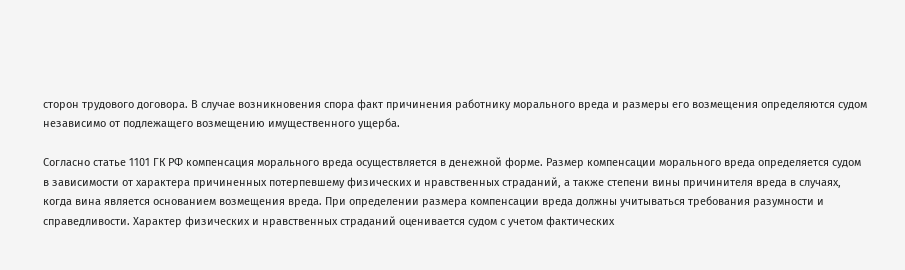сторон трудового договора. В случае возникновения спора факт причинения работнику морального вреда и размеры его возмещения определяются судом независимо от подлежащего возмещению имущественного ущерба.

Согласно статье 1101 ГК РФ компенсация морального вреда осуществляется в денежной форме. Размер компенсации морального вреда определяется судом в зависимости от характера причиненных потерпевшему физических и нравственных страданий, а также степени вины причинителя вреда в случаях, когда вина является основанием возмещения вреда. При определении размера компенсации вреда должны учитываться требования разумности и справедливости. Характер физических и нравственных страданий оценивается судом с учетом фактических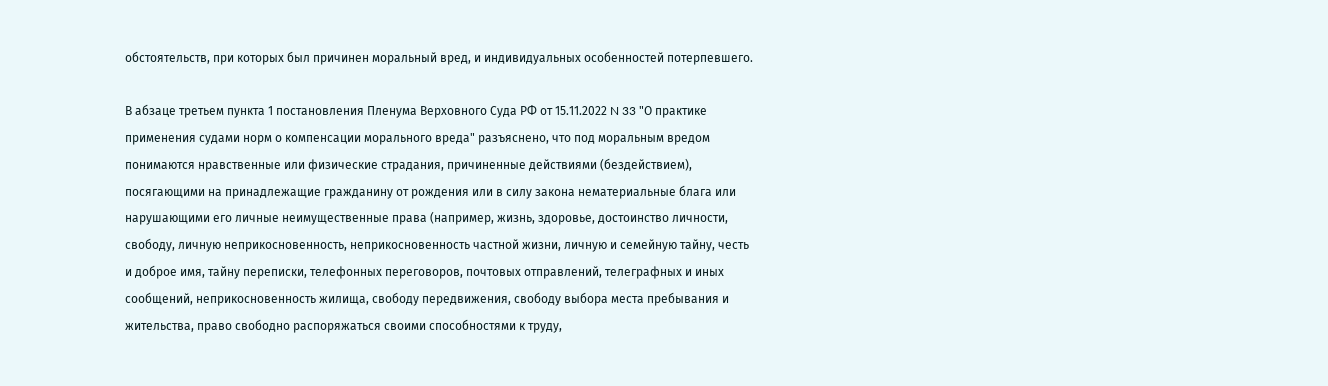обстоятельств, при которых был причинен моральный вред, и индивидуальных особенностей потерпевшего.

В абзаце третьем пункта 1 постановления Пленума Верховного Суда РФ от 15.11.2022 N 33 "О практике применения судами норм о компенсации морального вреда" разъяснено, что под моральным вредом понимаются нравственные или физические страдания, причиненные действиями (бездействием), посягающими на принадлежащие гражданину от рождения или в силу закона нематериальные блага или нарушающими его личные неимущественные права (например, жизнь, здоровье, достоинство личности, свободу, личную неприкосновенность, неприкосновенность частной жизни, личную и семейную тайну, честь и доброе имя, тайну переписки, телефонных переговоров, почтовых отправлений, телеграфных и иных сообщений, неприкосновенность жилища, свободу передвижения, свободу выбора места пребывания и жительства, право свободно распоряжаться своими способностями к труду,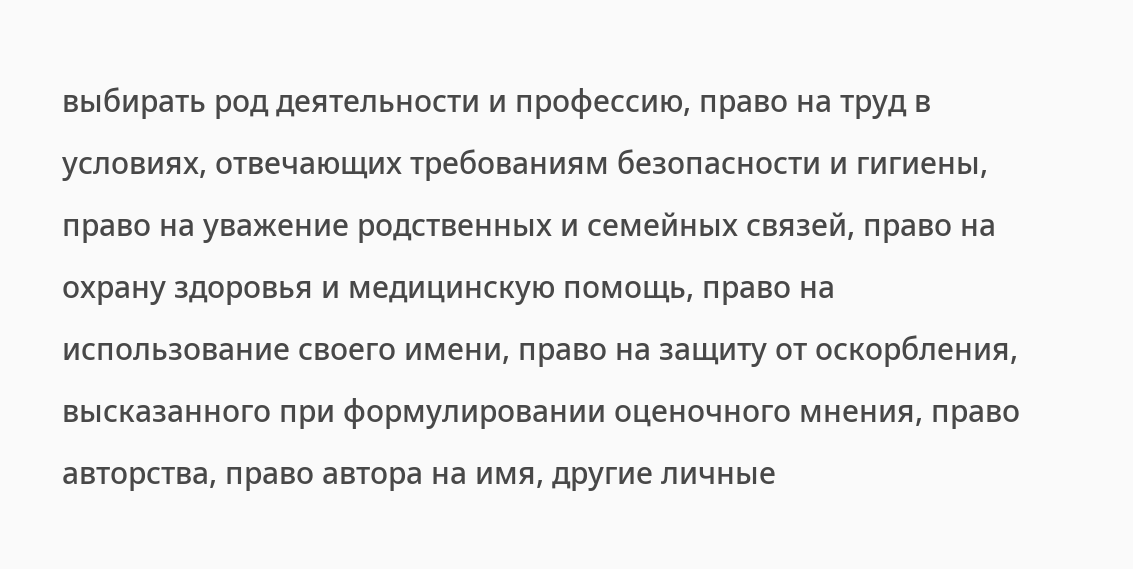выбирать род деятельности и профессию, право на труд в условиях, отвечающих требованиям безопасности и гигиены, право на уважение родственных и семейных связей, право на охрану здоровья и медицинскую помощь, право на использование своего имени, право на защиту от оскорбления, высказанного при формулировании оценочного мнения, право авторства, право автора на имя, другие личные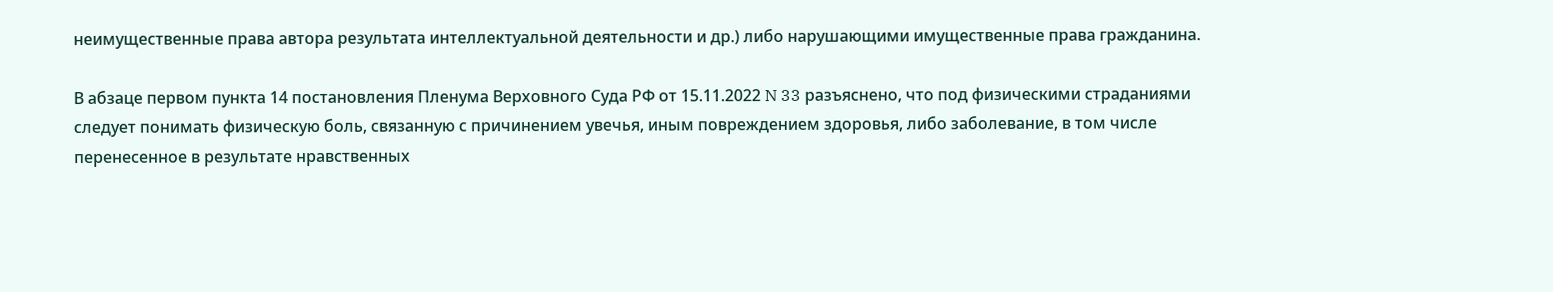неимущественные права автора результата интеллектуальной деятельности и др.) либо нарушающими имущественные права гражданина.

В абзаце первом пункта 14 постановления Пленума Верховного Суда РФ от 15.11.2022 N 33 разъяснено, что под физическими страданиями следует понимать физическую боль, связанную с причинением увечья, иным повреждением здоровья, либо заболевание, в том числе перенесенное в результате нравственных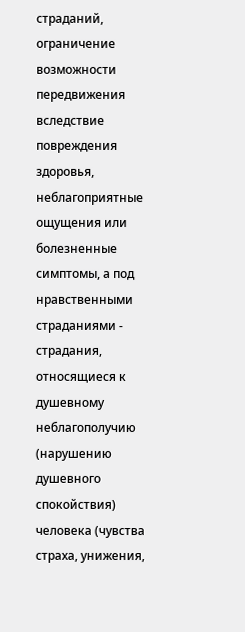страданий, ограничение возможности передвижения вследствие повреждения здоровья, неблагоприятные ощущения или болезненные симптомы, а под нравственными страданиями - страдания, относящиеся к душевному неблагополучию (нарушению душевного спокойствия) человека (чувства страха, унижения,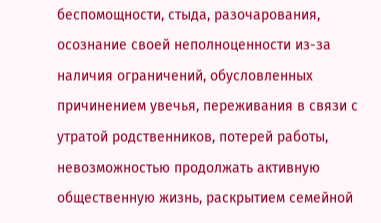беспомощности, стыда, разочарования, осознание своей неполноценности из-за наличия ограничений, обусловленных причинением увечья, переживания в связи с утратой родственников, потерей работы, невозможностью продолжать активную общественную жизнь, раскрытием семейной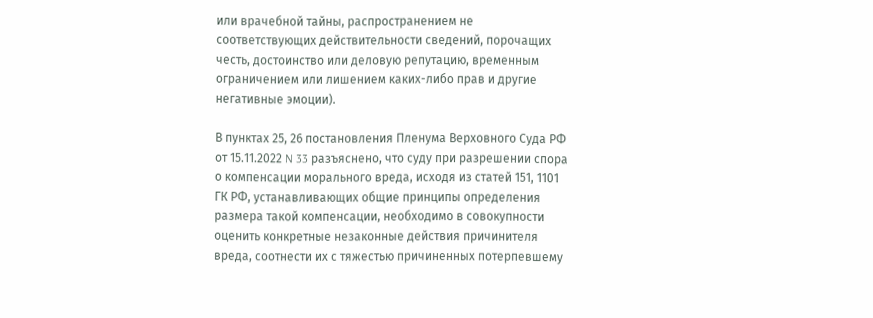или врачебной тайны, распространением не соответствующих действительности сведений, порочащих честь, достоинство или деловую репутацию, временным ограничением или лишением каких-либо прав и другие негативные эмоции).

В пунктах 25, 26 постановления Пленума Верховного Суда РФ от 15.11.2022 N 33 разъяснено, что суду при разрешении спора о компенсации морального вреда, исходя из статей 151, 1101 ГК РФ, устанавливающих общие принципы определения размера такой компенсации, необходимо в совокупности оценить конкретные незаконные действия причинителя вреда, соотнести их с тяжестью причиненных потерпевшему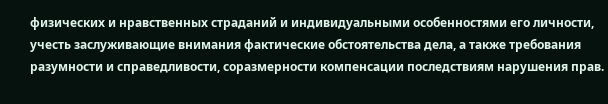физических и нравственных страданий и индивидуальными особенностями его личности, учесть заслуживающие внимания фактические обстоятельства дела, а также требования разумности и справедливости, соразмерности компенсации последствиям нарушения прав.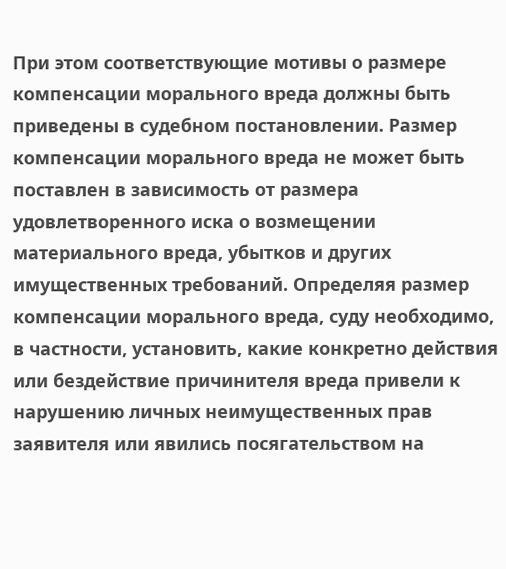При этом соответствующие мотивы о размере компенсации морального вреда должны быть приведены в судебном постановлении. Размер компенсации морального вреда не может быть поставлен в зависимость от размера удовлетворенного иска о возмещении материального вреда, убытков и других имущественных требований. Определяя размер компенсации морального вреда, суду необходимо, в частности, установить, какие конкретно действия или бездействие причинителя вреда привели к нарушению личных неимущественных прав заявителя или явились посягательством на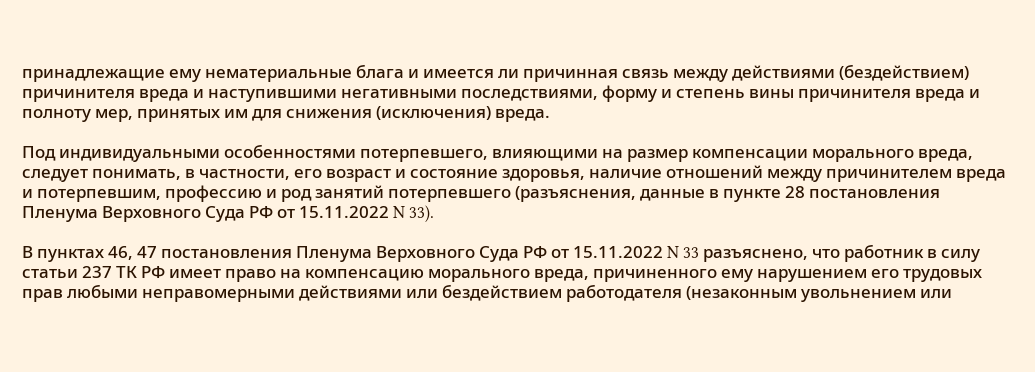принадлежащие ему нематериальные блага и имеется ли причинная связь между действиями (бездействием) причинителя вреда и наступившими негативными последствиями, форму и степень вины причинителя вреда и полноту мер, принятых им для снижения (исключения) вреда.

Под индивидуальными особенностями потерпевшего, влияющими на размер компенсации морального вреда, следует понимать, в частности, его возраст и состояние здоровья, наличие отношений между причинителем вреда и потерпевшим, профессию и род занятий потерпевшего (разъяснения, данные в пункте 28 постановления Пленума Верховного Суда РФ от 15.11.2022 N 33).

В пунктах 46, 47 постановления Пленума Верховного Суда РФ от 15.11.2022 N 33 разъяснено, что работник в силу статьи 237 ТК РФ имеет право на компенсацию морального вреда, причиненного ему нарушением его трудовых прав любыми неправомерными действиями или бездействием работодателя (незаконным увольнением или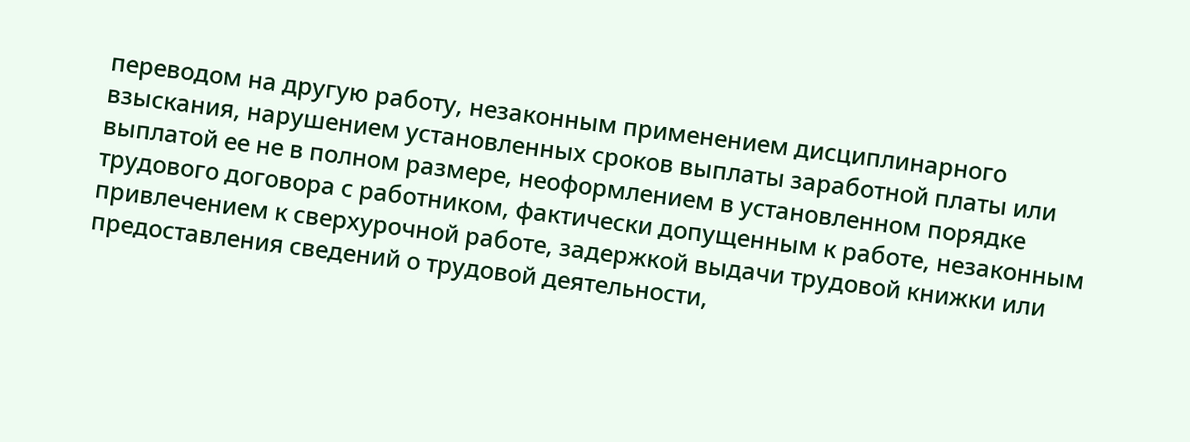переводом на другую работу, незаконным применением дисциплинарного взыскания, нарушением установленных сроков выплаты заработной платы или выплатой ее не в полном размере, неоформлением в установленном порядке трудового договора с работником, фактически допущенным к работе, незаконным привлечением к сверхурочной работе, задержкой выдачи трудовой книжки или предоставления сведений о трудовой деятельности,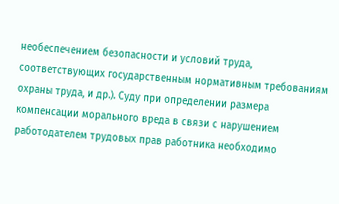необеспечением безопасности и условий труда, соответствующих государственным нормативным требованиям охраны труда, и др.). Суду при определении размера компенсации морального вреда в связи с нарушением работодателем трудовых прав работника необходимо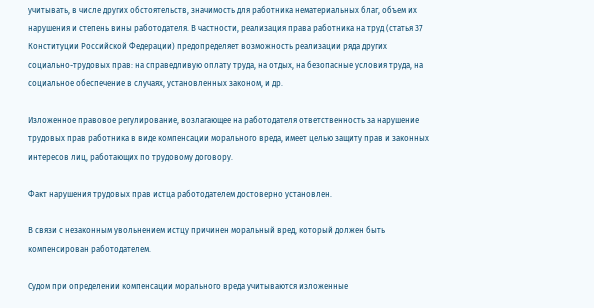учитывать, в числе других обстоятельств, значимость для работника нематериальных благ, объем их нарушения и степень вины работодателя. В частности, реализация права работника на труд (статья 37 Конституции Российской Федерации) предопределяет возможность реализации ряда других социально-трудовых прав: на справедливую оплату труда, на отдых, на безопасные условия труда, на социальное обеспечение в случаях, установленных законом, и др.

Изложенное правовое регулирование, возлагающее на работодателя ответственность за нарушение трудовых прав работника в виде компенсации морального вреда, имеет целью защиту прав и законных интересов лиц, работающих по трудовому договору.

Факт нарушения трудовых прав истца работодателем достоверно установлен.

В связи с незаконным увольнением истцу причинен моральный вред, который должен быть компенсирован работодателем.

Судом при определении компенсации морального вреда учитываются изложенные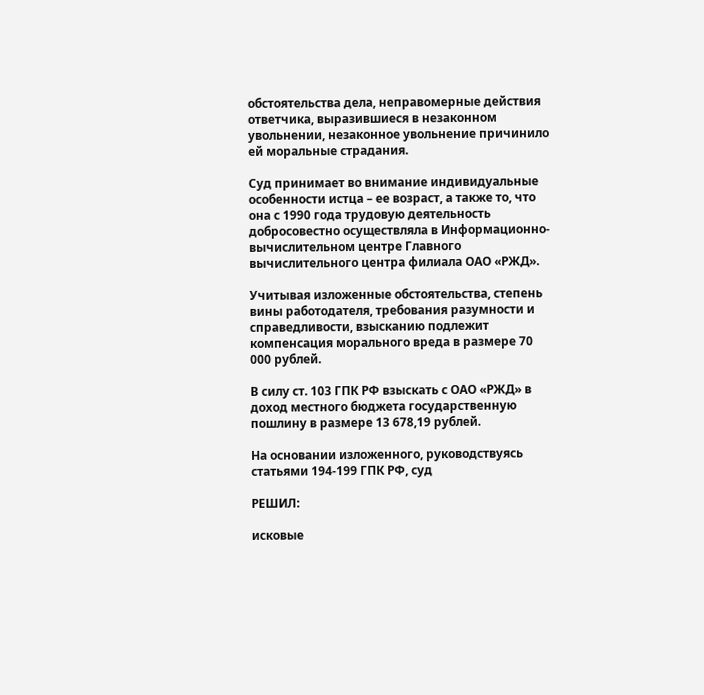обстоятельства дела, неправомерные действия ответчика, выразившиеся в незаконном увольнении, незаконное увольнение причинило ей моральные страдания.

Суд принимает во внимание индивидуальные особенности истца – ее возраст, а также то, что она с 1990 года трудовую деятельность добросовестно осуществляла в Информационно-вычислительном центре Главного вычислительного центра филиала ОАО «РЖД».

Учитывая изложенные обстоятельства, степень вины работодателя, требования разумности и справедливости, взысканию подлежит компенсация морального вреда в размере 70 000 рублей.

В силу ст. 103 ГПК РФ взыскать с ОАО «РЖД» в доход местного бюджета государственную пошлину в размере 13 678,19 рублей.

На основании изложенного, руководствуясь статьями 194-199 ГПК РФ, суд

РЕШИЛ:

исковые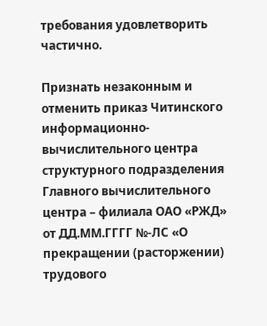требования удовлетворить частично.

Признать незаконным и отменить приказ Читинского информационно-вычислительного центра структурного подразделения Главного вычислительного центра – филиала ОАО «РЖД» от ДД.ММ.ГГГГ №-ЛС «О прекращении (расторжении) трудового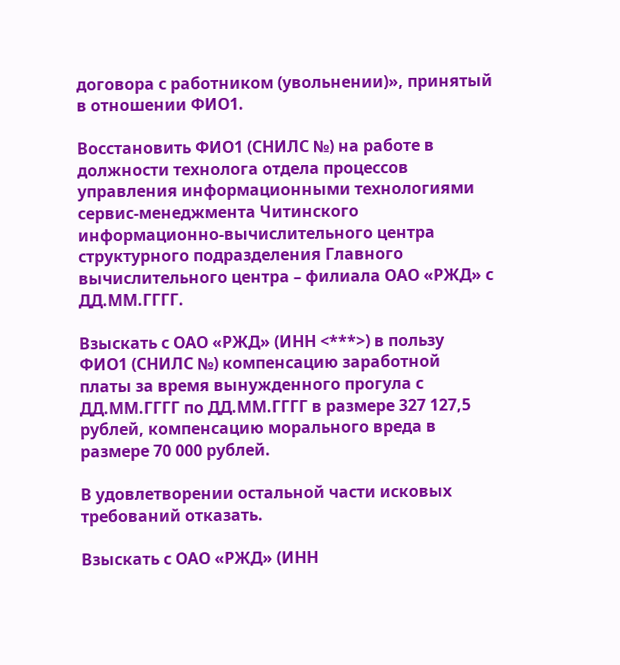договора с работником (увольнении)», принятый в отношении ФИО1.

Восстановить ФИО1 (СНИЛС №) на работе в должности технолога отдела процессов управления информационными технологиями сервис-менеджмента Читинского информационно-вычислительного центра структурного подразделения Главного вычислительного центра – филиала ОАО «РЖД» с ДД.ММ.ГГГГ.

Взыскать с ОАО «РЖД» (ИНН <***>) в пользу ФИО1 (СНИЛС №) компенсацию заработной платы за время вынужденного прогула с ДД.ММ.ГГГГ по ДД.ММ.ГГГГ в размере 327 127,5 рублей, компенсацию морального вреда в размере 70 000 рублей.

В удовлетворении остальной части исковых требований отказать.

Взыскать с ОАО «РЖД» (ИНН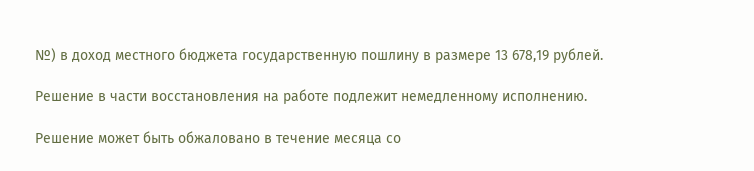№) в доход местного бюджета государственную пошлину в размере 13 678,19 рублей.

Решение в части восстановления на работе подлежит немедленному исполнению.

Решение может быть обжаловано в течение месяца со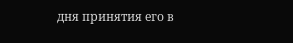дня принятия его в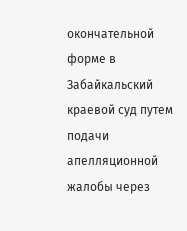окончательной форме в Забайкальский краевой суд путем подачи апелляционной жалобы через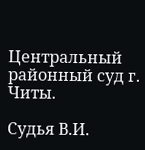Центральный районный суд г. Читы.

Судья В.И.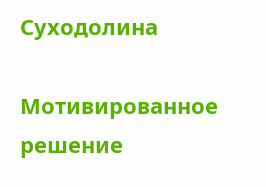Суходолина

Мотивированное решение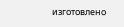изготовлено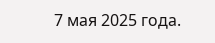7 мая 2025 года.